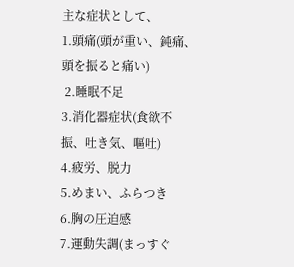主な症状として、
1.頭痛(頭が重い、鈍痛、頭を振ると痛い)
 2.睡眠不足
3.消化器症状(食欲不振、吐き気、嘔吐)
4.疲労、脱力
5.めまい、ふらつき
6.胸の圧迫感
7.運動失調(まっすぐ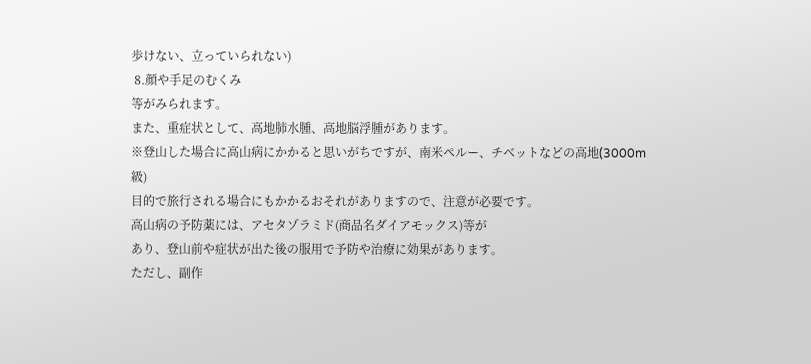歩けない、立っていられない)
 8.顔や手足のむくみ
等がみられます。
また、重症状として、高地肺水腫、高地脳浮腫があります。
※登山した場合に高山病にかかると思いがちですが、南米ペルー、チベットなどの高地(3000m級)
目的で旅行される場合にもかかるおそれがありますので、注意が必要です。
高山病の予防薬には、アセタゾラミド(商品名ダイアモックス)等が
あり、登山前や症状が出た後の服用で予防や治療に効果があります。
ただし、副作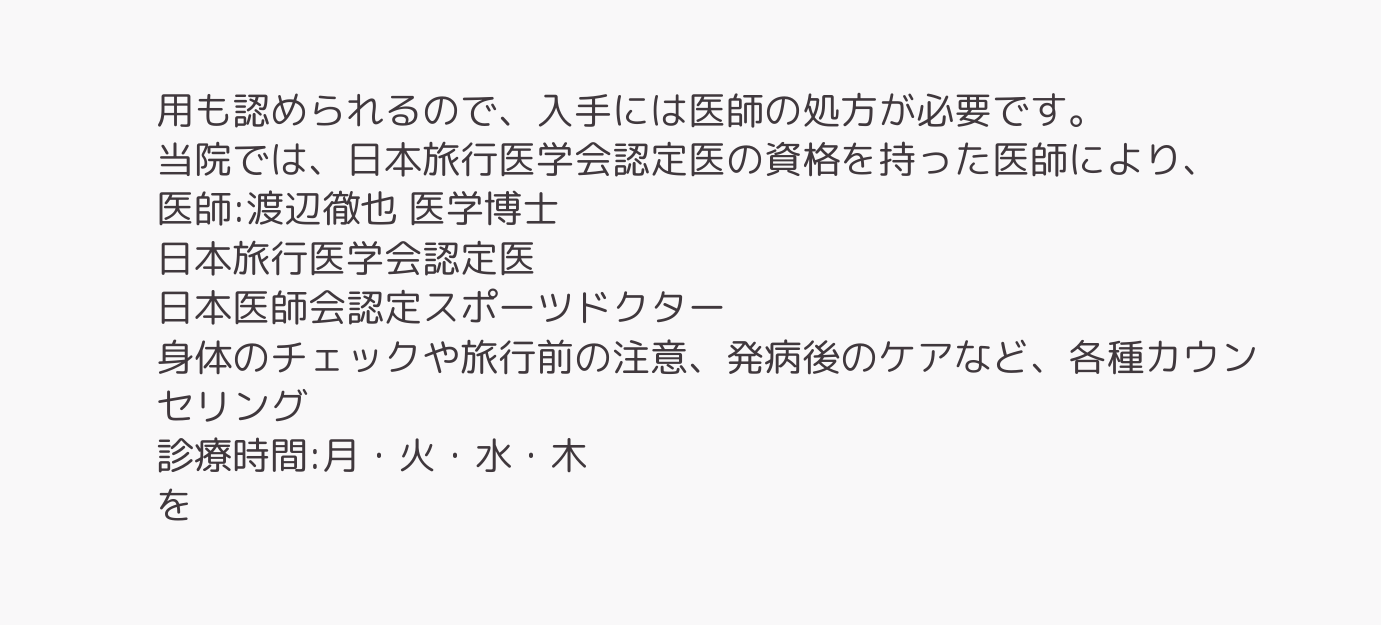用も認められるので、入手には医師の処方が必要です。
当院では、日本旅行医学会認定医の資格を持った医師により、
医師:渡辺徹也 医学博士
日本旅行医学会認定医
日本医師会認定スポーツドクター
身体のチェックや旅行前の注意、発病後のケアなど、各種カウンセリング
診療時間:月・火・水・木
を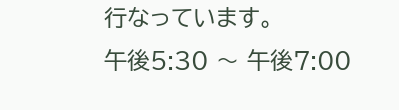行なっています。
午後5:30 〜 午後7:00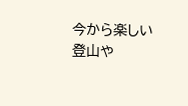今から楽しい登山や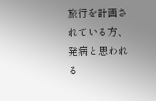旅行を計画されている方、発病と思われる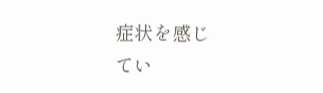症状を感じ
てい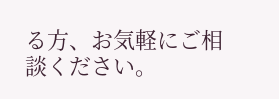る方、お気軽にご相談ください。